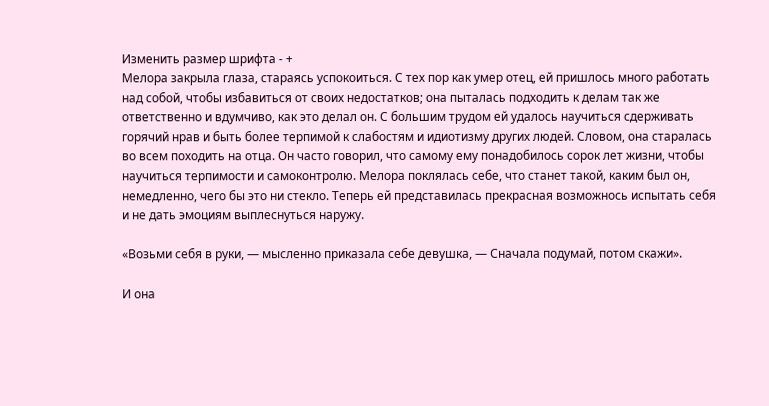Изменить размер шрифта - +
Мелора закрыла глаза, стараясь успокоиться. С тех пор как умер отец, ей пришлось много работать над собой, чтобы избавиться от своих недостатков; она пыталась подходить к делам так же ответственно и вдумчиво, как это делал он. С большим трудом ей удалось научиться сдерживать горячий нрав и быть более терпимой к слабостям и идиотизму других людей. Словом, она старалась во всем походить на отца. Он часто говорил, что самому ему понадобилось сорок лет жизни, чтобы научиться терпимости и самоконтролю. Мелора поклялась себе, что станет такой, каким был он, немедленно, чего бы это ни стекло. Теперь ей представилась прекрасная возможнось испытать себя и не дать эмоциям выплеснуться наружу.

«Возьми себя в руки, — мысленно приказала себе девушка, — Сначала подумай, потом скажи».

И она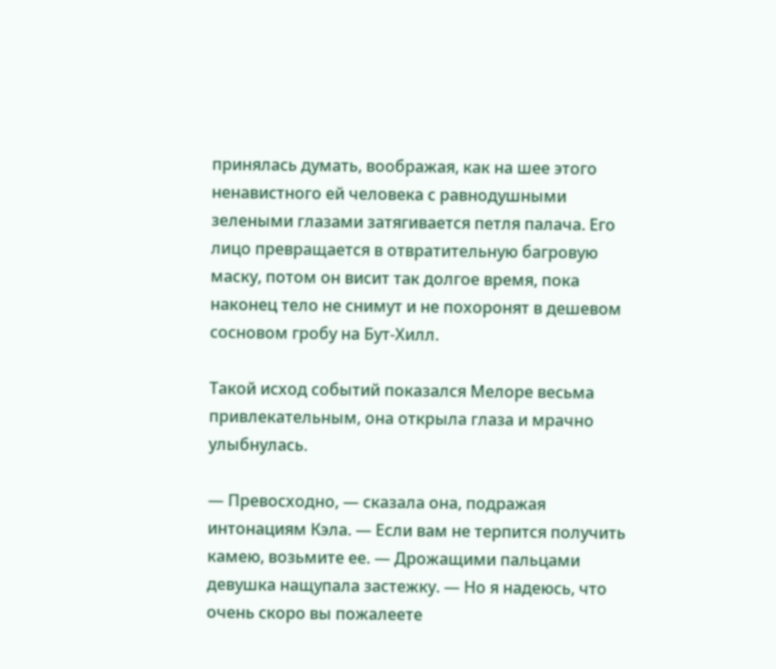принялась думать, воображая, как на шее этого ненавистного ей человека с равнодушными зелеными глазами затягивается петля палача. Его лицо превращается в отвратительную багровую маску, потом он висит так долгое время, пока наконец тело не снимут и не похоронят в дешевом сосновом гробу на Бут-Хилл.

Такой исход событий показался Мелоре весьма привлекательным, она открыла глаза и мрачно улыбнулась.

— Превосходно, — сказала она, подражая интонациям Кэла. — Если вам не терпится получить камею, возьмите ее. — Дрожащими пальцами девушка нащупала застежку. — Но я надеюсь, что очень скоро вы пожалеете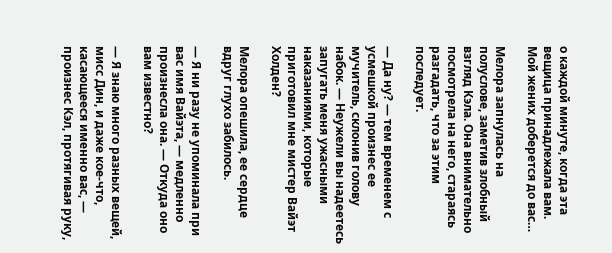о каждой минуте, когда эта вещица принадлежала вам. Мой жених доберется до вас…

Мелора запнулась на полуслове, заметив злобный взгляд Кэла. Она внимательно посмотрела на него, стараясь разгадать, что за этим последует.

— Да ну? — тем временем с усмешкой произнес ее мучитель, склонив голову набок. — Неужели вы надеетесь запугать меня ужасными наказаниями, которые приготовил мне мистер Вайэт Холден?

Мелора опешила, ее сердце вдруг глухо забилось.

— Я ни разу не упоминала при вас имя Вайэта, — медленно произнесла она. — Откуда оно вам известно?

— Я знаю много разных вещей, мисс Дин, и даже кое-что, касающееся именно вас, — произнес Кэл, протягивая руку,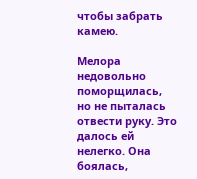чтобы забрать камею.

Мелора недовольно поморщилась, но не пыталась отвести руку. Это далось ей нелегко. Она боялась,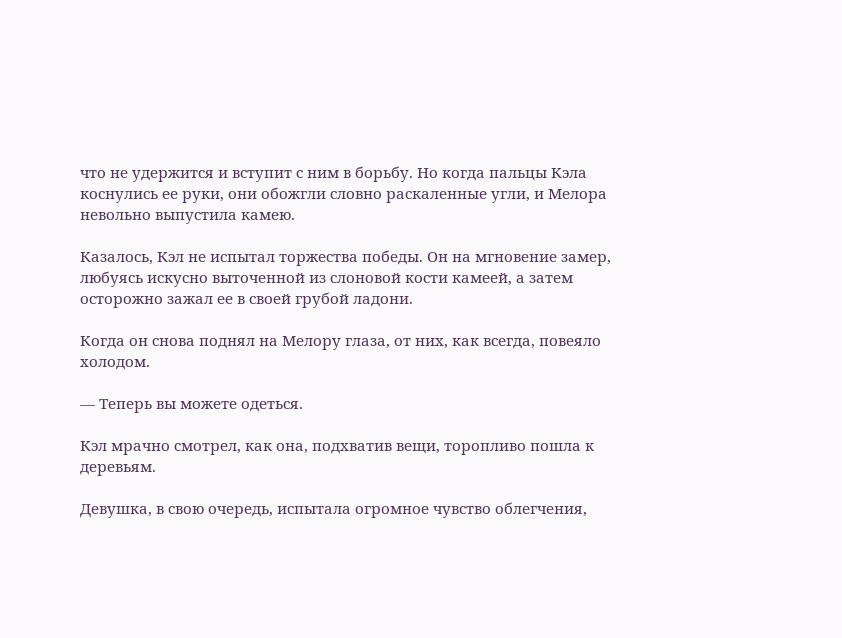что не удержится и вступит с ним в борьбу. Но когда пальцы Кэла коснулись ее руки, они обожгли словно раскаленные угли, и Мелора невольно выпустила камею.

Казалось, Кэл не испытал торжества победы. Он на мгновение замер, любуясь искусно выточенной из слоновой кости камеей, а затем осторожно зажал ее в своей грубой ладони.

Когда он снова поднял на Мелору глаза, от них, как всегда, повеяло холодом.

— Теперь вы можете одеться.

Кэл мрачно смотрел, как она, подхватив вещи, торопливо пошла к деревьям.

Девушка, в свою очередь, испытала огромное чувство облегчения,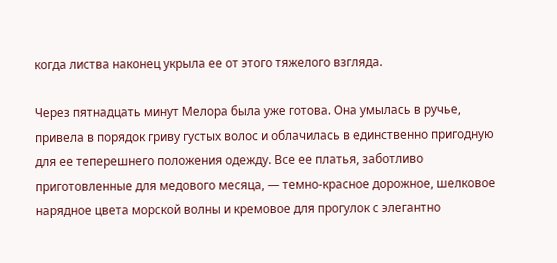когда листва наконец укрыла ее от этого тяжелого взгляда.

Через пятнадцать минут Мелора была уже готова. Она умылась в ручье, привела в порядок гриву густых волос и облачилась в единственно пригодную для ее теперешнего положения одежду. Все ее платья, заботливо приготовленные для медового месяца, — темно-красное дорожное, шелковое нарядное цвета морской волны и кремовое для прогулок с элегантно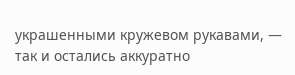украшенными кружевом рукавами, — так и остались аккуратно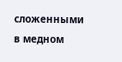сложенными в медном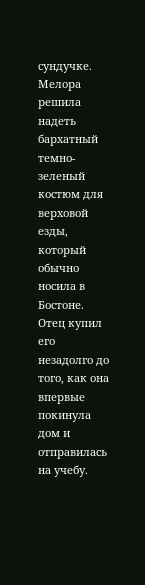сундучке. Мелора решила надеть бархатный темно-зеленый костюм для верховой езды, который обычно носила в Бостоне. Отец купил его незадолго до того, как она впервые покинула дом и отправилась на учебу.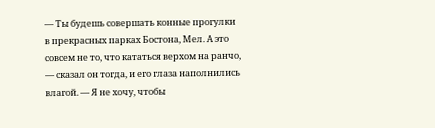— Ты будешь совершать конные прогулки в прекрасных парках Бостона, Мел. А это совсем не то, что кататься верхом на ранчо, — сказал он тогда, и его глаза наполнились влагой. — Я не хочу, чтобы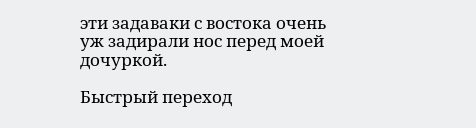эти задаваки с востока очень уж задирали нос перед моей дочуркой.

Быстрый переход